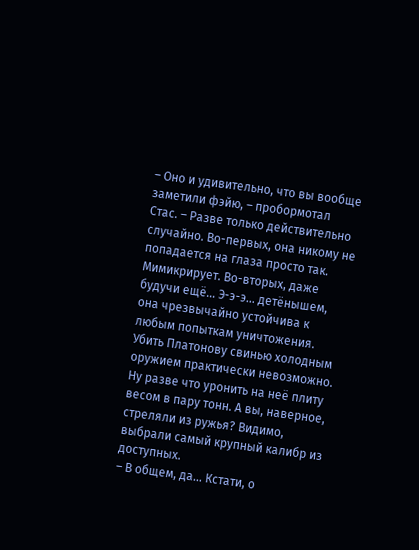– Оно и удивительно, что вы вообще заметили фэйю, – пробормотал Стас. – Разве только действительно случайно. Во-первых, она никому не попадается на глаза просто так. Мимикрирует. Во-вторых, даже будучи ещё... Э-э-э... детёнышем, она чрезвычайно устойчива к любым попыткам уничтожения. Убить Платонову свинью холодным оружием практически невозможно. Ну разве что уронить на неё плиту весом в пару тонн. А вы, наверное, стреляли из ружья? Видимо, выбрали самый крупный калибр из доступных.
– В общем, да... Кстати, о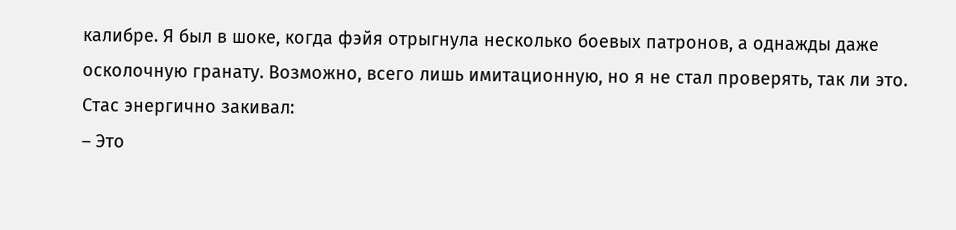калибре. Я был в шоке, когда фэйя отрыгнула несколько боевых патронов, а однажды даже осколочную гранату. Возможно, всего лишь имитационную, но я не стал проверять, так ли это.
Стас энергично закивал:
– Это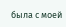была с моей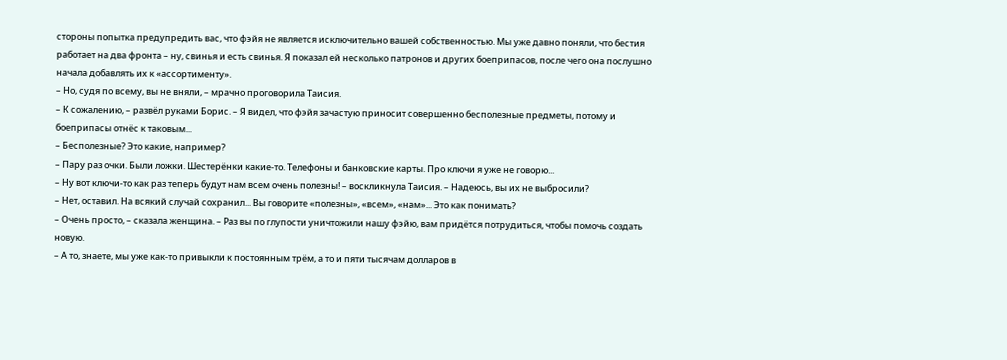стороны попытка предупредить вас, что фэйя не является исключительно вашей собственностью. Мы уже давно поняли, что бестия работает на два фронта – ну, свинья и есть свинья. Я показал ей несколько патронов и других боеприпасов, после чего она послушно начала добавлять их к «ассортименту».
– Но, судя по всему, вы не вняли, – мрачно проговорила Таисия.
– К сожалению, – развёл руками Борис. – Я видел, что фэйя зачастую приносит совершенно бесполезные предметы, потому и боеприпасы отнёс к таковым...
– Бесполезные? Это какие, например?
– Пару раз очки. Были ложки. Шестерёнки какие-то. Телефоны и банковские карты. Про ключи я уже не говорю...
– Ну вот ключи-то как раз теперь будут нам всем очень полезны! – воскликнула Таисия. – Надеюсь, вы их не выбросили?
– Нет, оставил. На всякий случай сохранил... Вы говорите «полезны», «всем», «нам»... Это как понимать?
– Очень просто, – сказала женщина. – Раз вы по глупости уничтожили нашу фэйю, вам придётся потрудиться, чтобы помочь создать новую.
– А то, знаете, мы уже как-то привыкли к постоянным трём, а то и пяти тысячам долларов в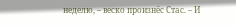неделю, – веско произнёс Стас. – И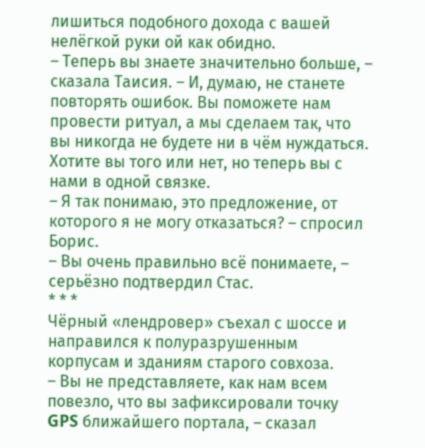лишиться подобного дохода с вашей нелёгкой руки ой как обидно.
– Теперь вы знаете значительно больше, – сказала Таисия. – И, думаю, не станете повторять ошибок. Вы поможете нам провести ритуал, а мы сделаем так, что вы никогда не будете ни в чём нуждаться. Хотите вы того или нет, но теперь вы с нами в одной связке.
– Я так понимаю, это предложение, от которого я не могу отказаться? – спросил Борис.
– Вы очень правильно всё понимаете, – серьёзно подтвердил Стас.
* * *
Чёрный «лендровер» съехал с шоссе и направился к полуразрушенным корпусам и зданиям старого совхоза.
– Вы не представляете, как нам всем повезло, что вы зафиксировали точку GPS ближайшего портала, – сказал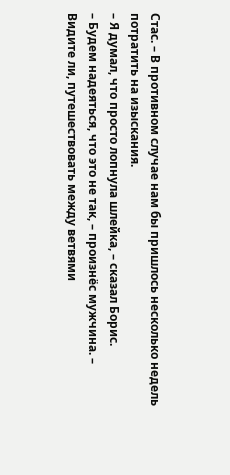Стас. – В противном случае нам бы пришлось несколько недель потратить на изыскания.
– Я думал, что просто лопнула шлейка, – сказал Борис.
– Будем надеяться, что это не так, – произнёс мужчина. – Видите ли, путешествовать между ветвями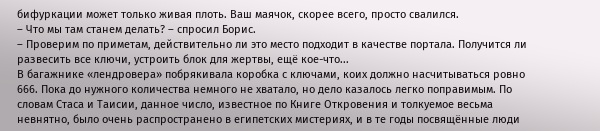бифуркации может только живая плоть. Ваш маячок, скорее всего, просто свалился.
– Что мы там станем делать? – спросил Борис.
– Проверим по приметам, действительно ли это место подходит в качестве портала. Получится ли развесить все ключи, устроить блок для жертвы, ещё кое-что...
В багажнике «лендровера» побрякивала коробка с ключами, коих должно насчитываться ровно 666. Пока до нужного количества немного не хватало, но дело казалось легко поправимым. По словам Стаса и Таисии, данное число, известное по Книге Откровения и толкуемое весьма невнятно, было очень распространено в египетских мистериях, и в те годы посвящённые люди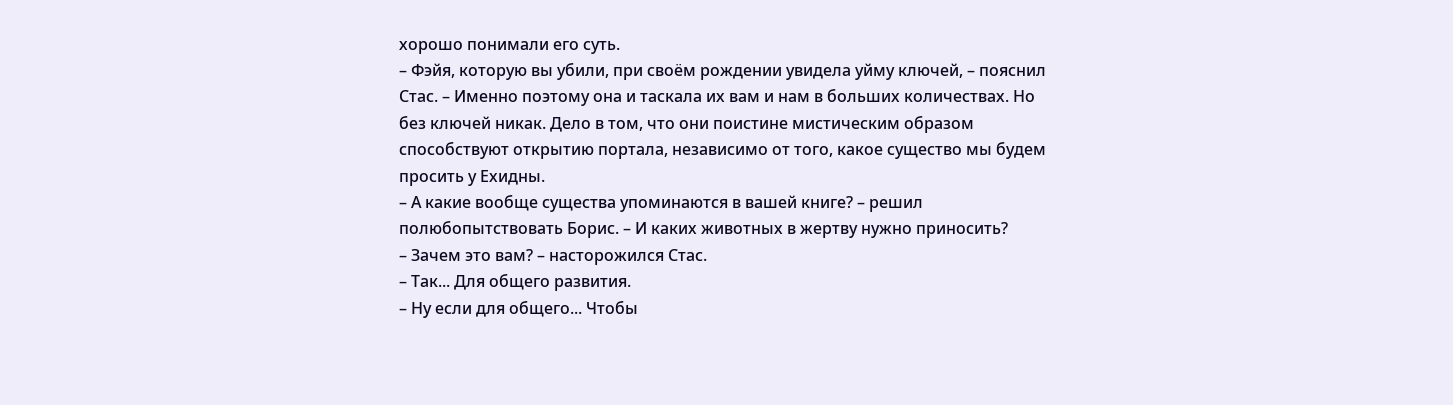хорошо понимали его суть.
– Фэйя, которую вы убили, при своём рождении увидела уйму ключей, – пояснил Стас. – Именно поэтому она и таскала их вам и нам в больших количествах. Но без ключей никак. Дело в том, что они поистине мистическим образом способствуют открытию портала, независимо от того, какое существо мы будем просить у Ехидны.
– А какие вообще существа упоминаются в вашей книге? – решил полюбопытствовать Борис. – И каких животных в жертву нужно приносить?
– Зачем это вам? – насторожился Стас.
– Так... Для общего развития.
– Ну если для общего... Чтобы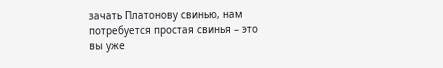зачать Платонову свинью, нам потребуется простая свинья – это вы уже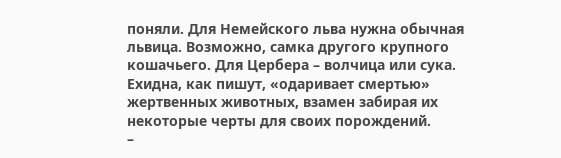поняли. Для Немейского льва нужна обычная львица. Возможно, самка другого крупного кошачьего. Для Цербера – волчица или сука. Ехидна, как пишут, «одаривает смертью» жертвенных животных, взамен забирая их некоторые черты для своих порождений.
–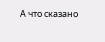А что сказано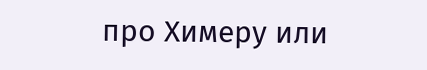про Химеру или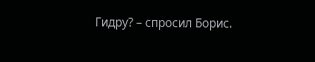Гидру? – спросил Борис.